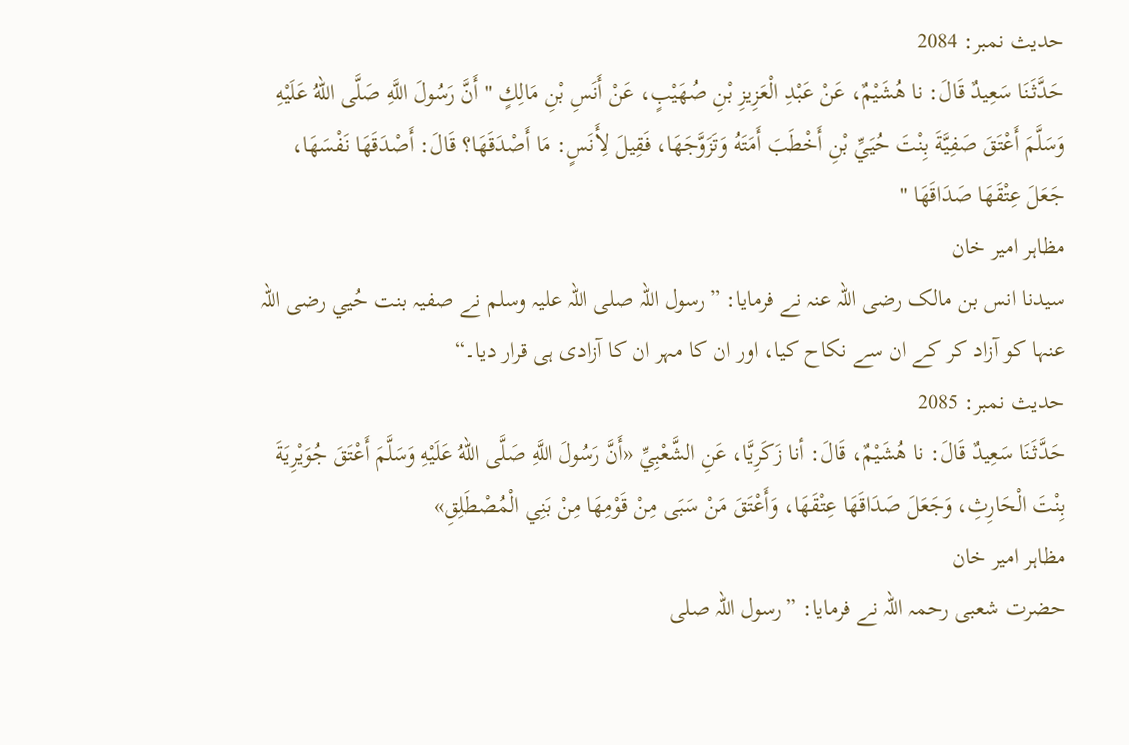حدیث نمبر: 2084
حَدَّثَنَا سَعِيدٌ قَالَ: نا هُشَيْمٌ، عَنْ عَبْدِ الْعَزِيزِ بْنِ صُهَيْبٍ، عَنْ أَنَسِ بْنِ مَالِكٍ " أَنَّ رَسُولَ اللَّهِ صَلَّى اللهُ عَلَيْهِ وَسَلَّمَ أَعْتَقَ صَفِيَّةَ بِنْتَ حُيَيِّ بْنِ أَخْطَبَ أَمَتَهُ وَتَزَوَّجَهَا، فَقِيلَ لِأَنَسٍ: مَا أَصْدَقَهَا؟ قَالَ: أَصْدَقَهَا نَفْسَهَا، جَعَلَ عِتْقَهَا صَدَاقَهَا "
مظاہر امیر خان
سیدنا انس بن مالک رضی اللہ عنہ نے فرمایا: ”رسول اللہ صلی اللہ علیہ وسلم نے صفیہ بنت حُيي رضی اللہ عنہا کو آزاد کر کے ان سے نکاح کیا، اور ان کا مہر ان کا آزادی ہی قرار دیا۔“
حدیث نمبر: 2085
حَدَّثَنَا سَعِيدٌ قَالَ: نا هُشَيْمٌ، قَالَ: أنا زَكَرِيَّا، عَنِ الشَّعْبِيِّ «أَنَّ رَسُولَ اللَّهِ صَلَّى اللهُ عَلَيْهِ وَسَلَّمَ أَعْتَقَ جُوَيْرِيَةَ بِنْتَ الْحَارِثِ، وَجَعَلَ صَدَاقَهَا عِتْقَهَا، وَأَعْتَقَ مَنْ سَبَى مِنْ قَوْمِهَا مِنْ بَنِي الْمُصْطَلِقِ»
مظاہر امیر خان
حضرت شعبی رحمہ اللہ نے فرمایا: ”رسول اللہ صلی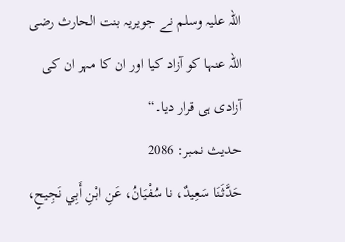اللہ علیہ وسلم نے جویریہ بنت الحارث رضی اللہ عنہا کو آزاد کیا اور ان کا مہر ان کی آزادی ہی قرار دیا۔“
حدیث نمبر: 2086
حَدَّثَنَا سَعِيدٌ، نا سُفْيَانُ، عَنِ ابْنِ أَبِي نَجِيحٍ،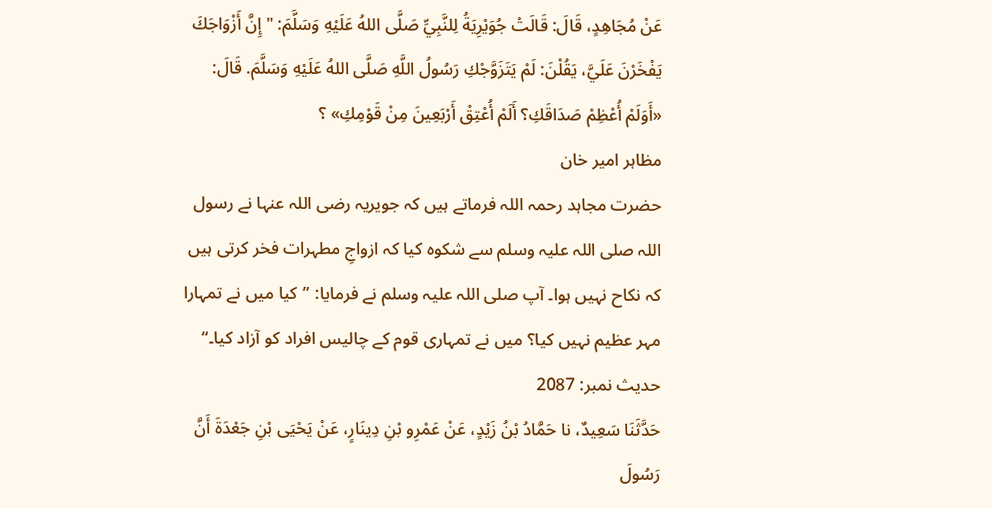عَنْ مُجَاهِدٍ، قَالَ: قَالَتْ جُوَيْرِيَةُ لِلنَّبِيِّ صَلَّى اللهُ عَلَيْهِ وَسَلَّمَ: " إِنَّ أَزْوَاجَكَ يَفْخَرْنَ عَلَيَّ، يَقُلْنَ: لَمْ يَتَزَوَّجْكِ رَسُولُ اللَّهِ صَلَّى اللهُ عَلَيْهِ وَسَلَّمَ. قَالَ: «أَوَلَمْ أُعْظِمْ صَدَاقَكِ؟ أَلَمْ أُعْتِقْ أَرْبَعِينَ مِنْ قَوْمِكِ» ؟
مظاہر امیر خان
حضرت مجاہد رحمہ اللہ فرماتے ہیں کہ جویریہ رضی اللہ عنہا نے رسول اللہ صلی اللہ علیہ وسلم سے شکوہ کیا کہ ازواجِ مطہرات فخر کرتی ہیں کہ نکاح نہیں ہوا۔ آپ صلی اللہ علیہ وسلم نے فرمایا: ”کیا میں نے تمہارا مہر عظیم نہیں کیا؟ میں نے تمہاری قوم کے چالیس افراد کو آزاد کیا۔“
حدیث نمبر: 2087
حَدَّثَنَا سَعِيدٌ، نا حَمَّادُ بْنُ زَيْدٍ، عَنْ عَمْرِو بْنِ دِينَارٍ، عَنْ يَحْيَى بْنِ جَعْدَةَ أَنَّ رَسُولَ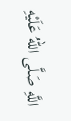اللَّهِ صَلَّى اللهُ عَلَيْهِ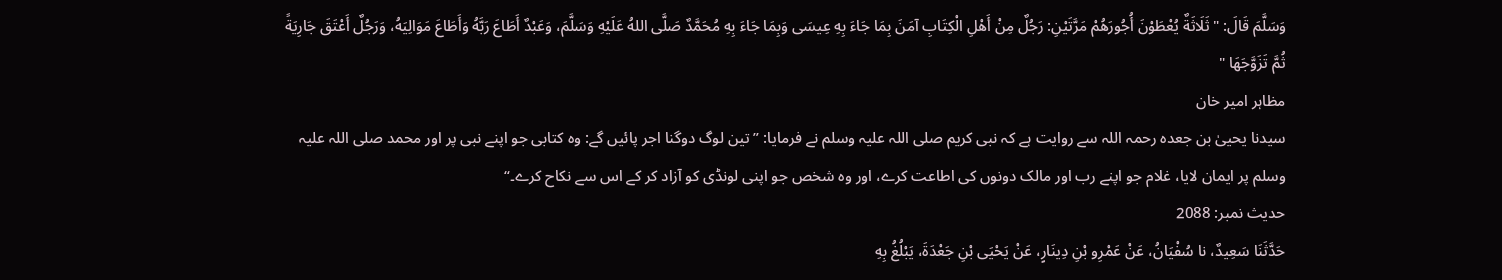وَسَلَّمَ قَالَ: " ثَلَاثَةٌ يُعْطَوْنَ أُجُورَهُمْ مَرَّتَيْنِ: رَجُلٌ مِنْ أَهْلِ الْكِتَابِ آمَنَ بِمَا جَاءَ بِهِ عِيسَى وَبِمَا جَاءَ بِهِ مُحَمَّدٌ صَلَّى اللهُ عَلَيْهِ وَسَلَّمَ، وَعَبْدٌ أَطَاعَ رَبَّهُ وَأَطَاعَ مَوَالِيَهُ، وَرَجُلٌ أَعْتَقَ جَارِيَةً ثُمَّ تَزَوَّجَهَا "
مظاہر امیر خان
سیدنا یحییٰ بن جعدہ رحمہ اللہ سے روایت ہے کہ نبی کریم صلی اللہ علیہ وسلم نے فرمایا: ”تین لوگ دوگنا اجر پائیں گے: وہ کتابی جو اپنے نبی پر اور محمد صلی اللہ علیہ وسلم پر ایمان لایا، غلام جو اپنے رب اور مالک دونوں کی اطاعت کرے، اور وہ شخص جو اپنی لونڈی کو آزاد کر کے اس سے نکاح کرے۔“
حدیث نمبر: 2088
حَدَّثَنَا سَعِيدٌ، نا سُفْيَانُ، عَنْ عَمْرِو بْنِ دِينَارٍ، عَنْ يَحْيَى بْنِ جَعْدَةَ، يَبْلُغُ بِهِ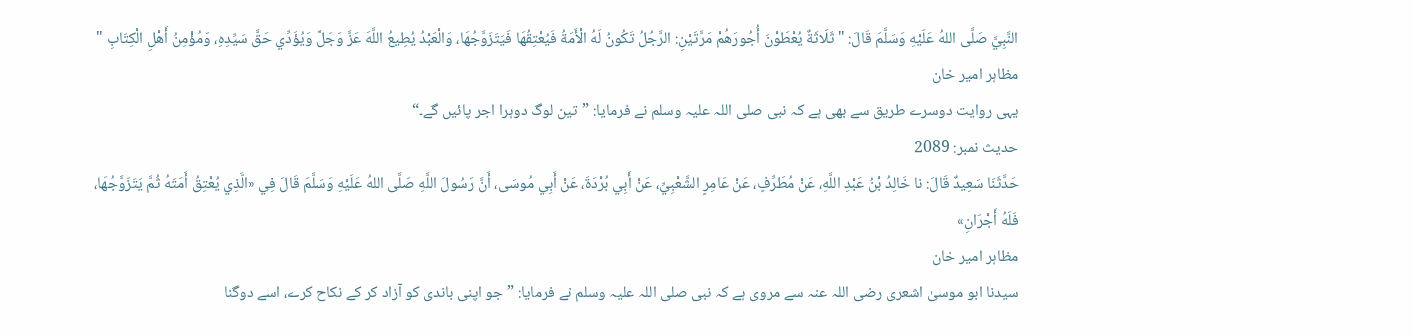النَّبِيَّ صَلَّى اللهُ عَلَيْهِ وَسَلَّمَ قَالَ: " ثَلَاثَةٌ يُعْطَوْنَ أُجُورَهُمْ مَرَّتَيْنِ: الرَّجُلُ تَكُونُ لَهُ الْأَمَةُ فَيُعْتِقُهَا فَيَتَزَوَّجُهَا، وَالْعَبْدُ يُطِيعُ اللَّهَ عَزَّ وَجَلَّ وَيُؤَدِّي حَقَّ سَيِّدِهِ، وَمُؤْمِنُ أَهْلِ الْكِتَابِ "
مظاہر امیر خان
یہی روایت دوسرے طریق سے بھی ہے کہ نبی صلی اللہ علیہ وسلم نے فرمایا: ”تین لوگ دوہرا اجر پائیں گے۔“
حدیث نمبر: 2089
حَدَّثَنَا سَعِيدٌ قَالَ: نا خَالِدُ بْنُ عَبْدِ اللَّهِ، عَنْ مُطَرِّفٍ، عَنْ عَامِرٍ الشَّعْبِيِّ، عَنْ أَبِي بُرْدَةَ، عَنْ أَبِي مُوسَى، أَنَّ رَسُولَ اللَّهِ صَلَّى اللهُ عَلَيْهِ وَسَلَّمَ قَالَ فِي «الَّذِي يُعْتِقُ أَمَتَهُ ثُمَّ يَتَزَوَّجُهَا، فَلَهُ أَجْرَانِ»
مظاہر امیر خان
سیدنا ابو موسیٰ اشعری رضی اللہ عنہ سے مروی ہے کہ نبی صلی اللہ علیہ وسلم نے فرمایا: ”جو اپنی باندی کو آزاد کر کے نکاح کرے، اسے دوگنا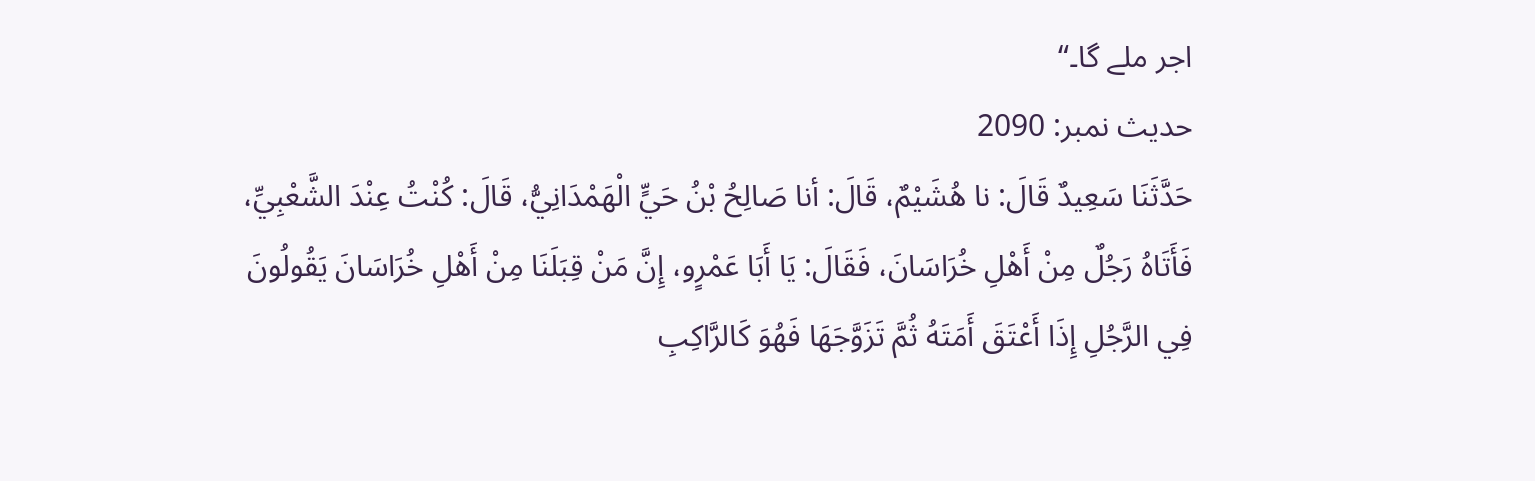اجر ملے گا۔“
حدیث نمبر: 2090
حَدَّثَنَا سَعِيدٌ قَالَ: نا هُشَيْمٌ، قَالَ: أنا صَالِحُ بْنُ حَيٍّ الْهَمْدَانِيُّ، قَالَ: كُنْتُ عِنْدَ الشَّعْبِيِّ، فَأَتَاهُ رَجُلٌ مِنْ أَهْلِ خُرَاسَانَ، فَقَالَ: يَا أَبَا عَمْرٍو، إِنَّ مَنْ قِبَلَنَا مِنْ أَهْلِ خُرَاسَانَ يَقُولُونَ فِي الرَّجُلِ إِذَا أَعْتَقَ أَمَتَهُ ثُمَّ تَزَوَّجَهَا فَهُوَ كَالرَّاكِبِ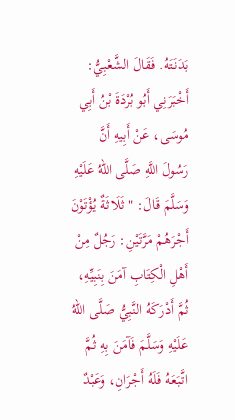بَدَنَتَهُ. فَقَالَ الشَّعْبِيُّ: أَخْبَرَنِي أَبُو بُرْدَةَ بْنُ أَبِي مُوسَى، عَنْ أَبِيهِ أَنَّ رَسُولَ اللَّهِ صَلَّى اللهُ عَلَيْهِ وَسَلَّمَ قَالَ: " ثَلَاثَةٌ يُؤْتَوْنَ أَجْرَهُمْ مَرَّتَيْنِ: رَجُلٌ مِنْ أَهْلِ الْكِتَابِ آمَنَ بِنَبِيِّهِ، ثُمَّ أَدْرَكَهُ النَّبِيُّ صَلَّى اللهُ عَلَيْهِ وَسَلَّمَ فَآمَنَ بِهِ ثُمَّ اتَّبَعَهُ فَلَهُ أَجْرَانِ، وَعَبْدٌ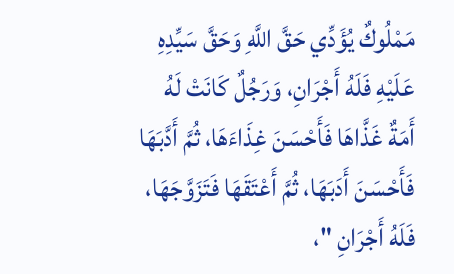مَمْلُوكٌ يُؤَدِّي حَقَّ اللَّهِ وَحَقَّ سَيِّدِهِ عَلَيْهِ فَلَهُ أَجْرَانِ، وَرَجُلٌ كَانَتْ لَهُ أَمَةٌ غَذَّاهَا فَأَحْسَنَ غِذَاءَهَا، ثُمَّ أَدَّبَهَا فَأَحْسَنَ أَدَبَهَا، ثُمَّ أَعْتَقَهَا فَتَزَوَّجَهَا، فَلَهُ أَجْرَانِ "،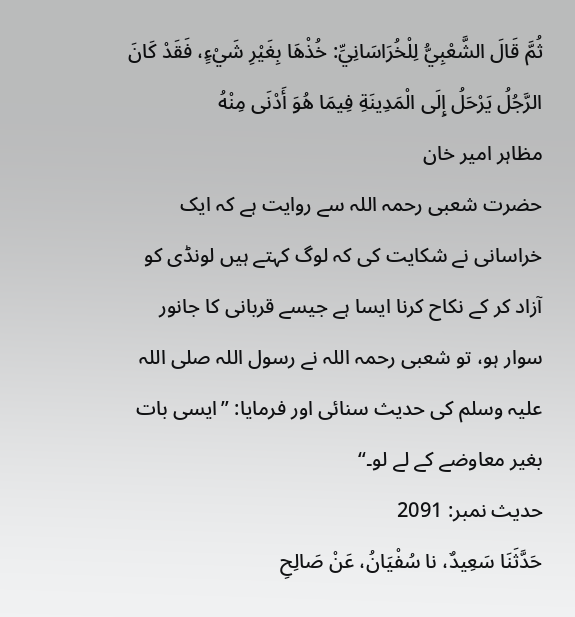ثُمَّ قَالَ الشَّعْبِيُّ لِلْخُرَاسَانِيِّ: خُذْهَا بِغَيْرِ شَيْءٍ، فَقَدْ كَانَ الرَّجُلُ يَرْحَلُ إِلَى الْمَدِينَةِ فِيمَا هُوَ أَدْنَى مِنْهُ
مظاہر امیر خان
حضرت شعبی رحمہ اللہ سے روایت ہے کہ ایک خراسانی نے شکایت کی کہ لوگ کہتے ہیں لونڈی کو آزاد کر کے نکاح کرنا ایسا ہے جیسے قربانی کا جانور سوار ہو، تو شعبی رحمہ اللہ نے رسول اللہ صلی اللہ علیہ وسلم کی حدیث سنائی اور فرمایا: ”ایسی بات بغیر معاوضے کے لے لو۔“
حدیث نمبر: 2091
حَدَّثَنَا سَعِيدٌ، نا سُفْيَانُ، عَنْ صَالِحِ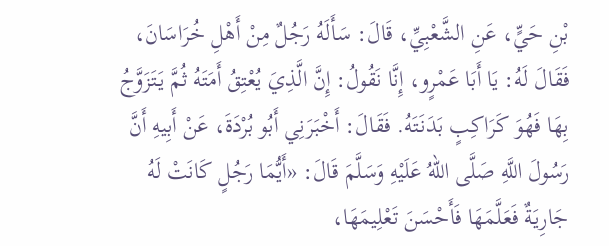بْنِ حَيٍّ، عَنِ الشَّعْبِيِّ، قَالَ: سَأَلَهُ رَجُلٌ مِنْ أَهْلِ خُرَاسَانَ، فَقَالَ لَهُ: يَا أَبَا عَمْرٍو، إِنَّا نَقُولُ: إِنَّ الَّذِيَ يُعْتِقُ أَمَتَهُ ثُمَّ يَتَزَوَّجُ بِهَا فَهُوَ كَرَاكِبٍ بَدَنَتَهُ. فَقَالَ: أَخْبَرَنِي أَبُو بُرْدَةَ، عَنْ أَبِيهِ أَنَّ رَسُولَ اللَّهِ صَلَّى اللهُ عَلَيْهِ وَسَلَّمَ قَالَ: «أَيُّمَا رَجُلٍ كَانَتْ لَهُ جَارِيَةٌ فَعَلَّمَهَا فَأَحْسَنَ تَعْلِيمَهَا،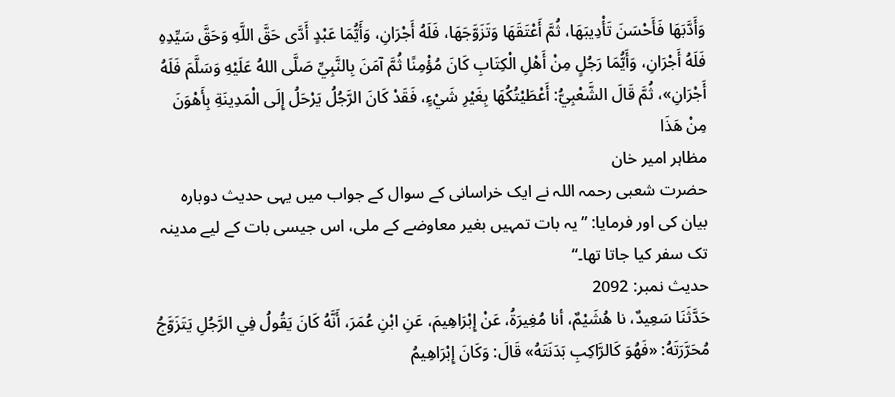وَأَدَّبَهَا فَأَحْسَنَ تَأْدِيبَهَا، ثُمَّ أَعْتَقَهَا وَتَزَوَّجَهَا، فَلَهُ أَجْرَانِ، وَأَيُّمَا عَبْدٍ أَدَّى حَقَّ اللَّهِ وَحَقَّ سَيِّدِهِ فَلَهُ أَجْرَانِ، وَأَيُّمَا رَجُلٍ مِنْ أَهْلِ الْكِتَابِ كَانَ مُؤْمِنًا ثُمَّ آمَنَ بِالنَّبِيِّ صَلَّى اللهُ عَلَيْهِ وَسَلَّمَ فَلَهُ أَجْرَانِ»، ثُمَّ قَالَ الشَّعْبِيُّ: أَعْطَيْتُكُهَا بِغَيْرِ شَيْءٍ، فَقَدْ كَانَ الرَّجُلُ يَرْحَلُ إِلَى الْمَدِينَةِ بِأَهْوَنَ مِنْ هَذَا
مظاہر امیر خان
حضرت شعبی رحمہ اللہ نے ایک خراسانی کے سوال کے جواب میں یہی حدیث دوبارہ بیان کی اور فرمایا: ”یہ بات تمہیں بغیر معاوضے کے ملی، اس جیسی بات کے لیے مدینہ تک سفر کیا جاتا تھا۔“
حدیث نمبر: 2092
حَدَّثَنَا سَعِيدٌ، نا هُشَيْمٌ، أنا مُغِيرَةُ، عَنْ إِبْرَاهِيمَ، عَنِ ابْنِ عُمَرَ، أَنَّهُ كَانَ يَقُولُ فِي الرَّجُلِ يَتَزَوَّجُ مُحَرَّرَتَهُ: «فَهُوَ كَالرَّاكِبِ بَدَنَتَهُ» قَالَ: وَكَانَ إِبْرَاهِيمُ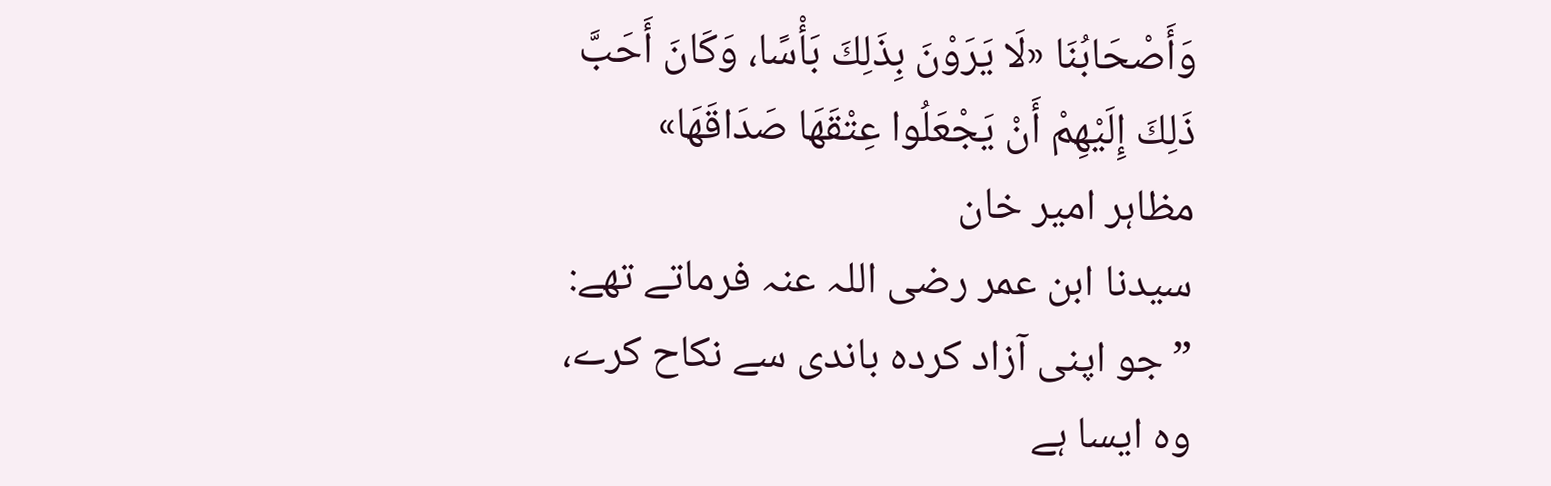وَأَصْحَابُنَا «لَا يَرَوْنَ بِذَلِكَ بَأْسًا، وَكَانَ أَحَبَّ ذَلِكَ إِلَيْهِمْ أَنْ يَجْعَلُوا عِتْقَهَا صَدَاقَهَا»
مظاہر امیر خان
سیدنا ابن عمر رضی اللہ عنہ فرماتے تھے: ”جو اپنی آزاد کردہ باندی سے نکاح کرے، وہ ایسا ہے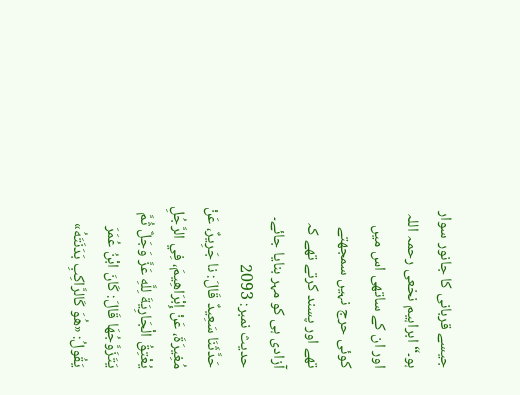جیسے قربانی کا جانور سوار ہو۔“ ابراہیم نخعی رحمہ اللہ اور ان کے ساتھی اس میں کوئی حرج نہیں سمجھتے تھے اور پسند کرتے تھے کہ آزادی ہی کو مہر بنایا جائے۔
حدیث نمبر: 2093
حَدَّثَنَا سَعِيدٌ قَالَ: نا جَرِيرٌ، عَنْ مُغِيرَةَ، عَنْ إِبْرَاهِيمَ، فِي الرَّجُلِ يُعْتِقُ الْجَارِيَةَ لِلَّهِ عَزَّ وَجَلَّ ثُمَّ يَتَزَوَّجُهَا قَالَ: كَانَ ابْنُ عُمَرَ يَقُولُ: «هُوَ كَالرَّاكِبِ بَدَنَتَهُ»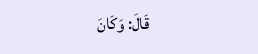قَالَ: وَكَانَ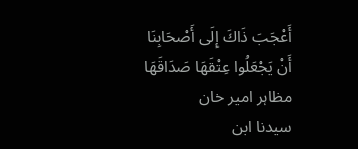أَعْجَبَ ذَاكَ إِلَى أَصْحَابِنَا أَنْ يَجْعَلُوا عِتْقَهَا صَدَاقَهَا
مظاہر امیر خان
سیدنا ابن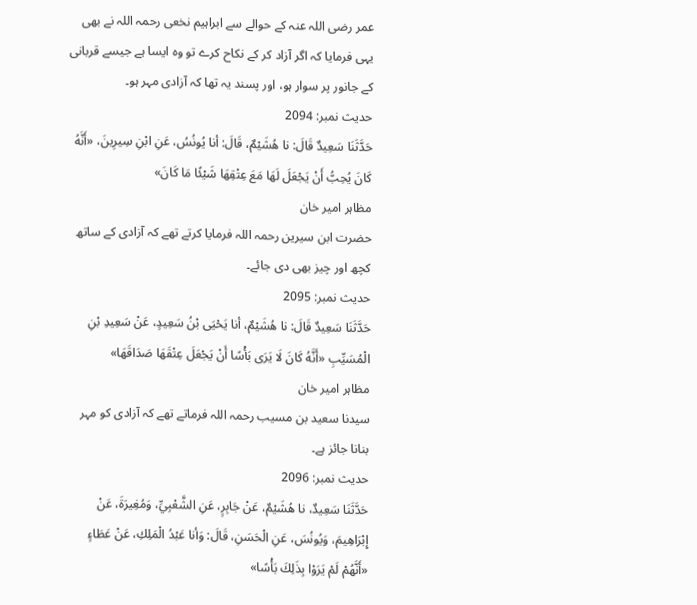عمر رضی اللہ عنہ کے حوالے سے ابراہیم نخعی رحمہ اللہ نے بھی یہی فرمایا کہ اگر آزاد کر کے نکاح کرے تو وہ ایسا ہے جیسے قربانی کے جانور پر سوار ہو، اور پسند یہ تھا کہ آزادی مہر ہو۔
حدیث نمبر: 2094
حَدَّثَنَا سَعِيدٌ قَالَ: نا هُشَيْمٌ، قَالَ: أنا يُونُسُ، عَنِ ابْنِ سِيرِينَ، «أَنَّهُ كَانَ يُحِبُّ أَنْ يَجْعَلَ لَهَا مَعَ عِتْقِهَا شَيْئًا مَا كَانَ»
مظاہر امیر خان
حضرت ابن سیرین رحمہ اللہ فرمایا کرتے تھے کہ آزادی کے ساتھ کچھ اور چیز بھی دی جائے۔
حدیث نمبر: 2095
حَدَّثَنَا سَعِيدٌ قَالَ: نا هُشَيْمٌ، أنا يَحْيَى بْنُ سَعِيدٍ، عَنْ سَعِيدِ بْنِ الْمُسَيِّبِ «أَنَّهُ كَانَ لَا يَرَى بَأْسًا أَنْ يَجْعَلَ عِتْقَهَا صَدَاقَهَا»
مظاہر امیر خان
سیدنا سعید بن مسیب رحمہ اللہ فرماتے تھے کہ آزادی کو مہر بنانا جائز ہے۔
حدیث نمبر: 2096
حَدَّثَنَا سَعِيدٌ، نا هُشَيْمٌ، عَنْ جَابِرٍ، عَنِ الشَّعْبِيِّ، وَمُغِيرَةَ، عَنْ إِبْرَاهِيمَ، وَيُونُسَ، عَنِ الْحَسَنِ، قَالَ: وَأنا عَبْدُ الْمَلِكِ، عَنْ عَطَاءٍ «أَنَّهُمْ لَمْ يَرَوْا بِذَلِكَ بَأْسًا»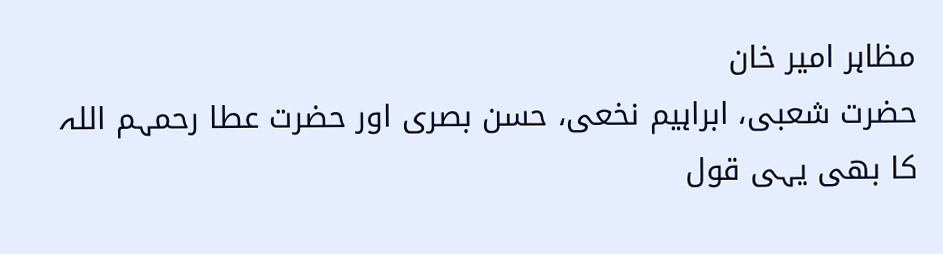مظاہر امیر خان
حضرت شعبی، ابراہیم نخعی، حسن بصری اور حضرت عطا رحمہم اللہ کا بھی یہی قول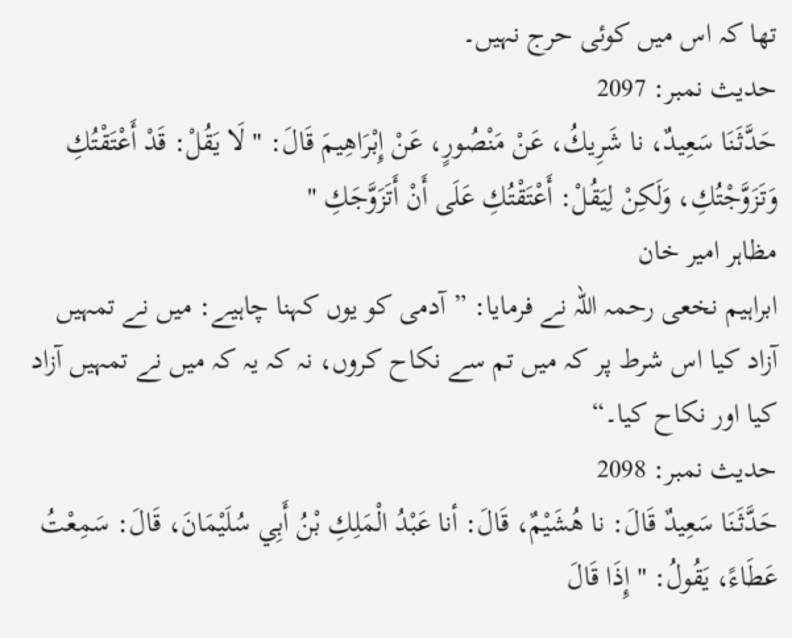تھا کہ اس میں کوئی حرج نہیں۔
حدیث نمبر: 2097
حَدَّثَنَا سَعِيدٌ، نا شَرِيكُ، عَنْ مَنْصُورٍ، عَنْ إِبْرَاهِيمَ قَالَ: " لَا يَقُلْ: قَدْ أَعْتَقْتُكِ وَتَزَوَّجْتُكِ، وَلَكِنْ لِيَقُلْ: أَعْتَقْتُكِ عَلَى أَنْ أَتَزَوَّجَكِ "
مظاہر امیر خان
ابراہیم نخعی رحمہ اللہ نے فرمایا: ”آدمی کو یوں کہنا چاہیے: میں نے تمہیں آزاد کیا اس شرط پر کہ میں تم سے نکاح کروں، نہ کہ یہ کہ میں نے تمہیں آزاد کیا اور نکاح کیا۔“
حدیث نمبر: 2098
حَدَّثَنَا سَعِيدٌ قَالَ: نا هُشَيْمٌ، قَالَ: أنا عَبْدُ الْمَلِكِ بْنُ أَبِي سُلَيْمَانَ، قَالَ: سَمِعْتُ عَطَاءً، يَقُولُ: " إِذَا قَالَ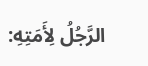الرَّجُلُ لِأَمَتِهِ: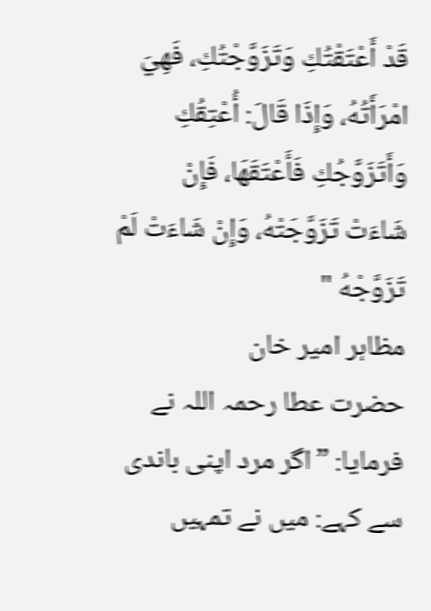قَدْ أَعْتَقْتُكِ وَتَزَوَّجْتُكِ، فَهِيَ امْرَأَتُهُ، وَإِذَا قَالَ: أُعْتِقُكِ وَأَتَزَوَّجُكِ فَأَعْتَقَهَا، فَإِنْ شَاءَتْ تَزَوَّجَتْهُ، وَإِنْ شَاءَتْ لَمْ تَزَوَّجْهُ "
مظاہر امیر خان
حضرت عطا رحمہ اللہ نے فرمایا: ”اگر مرد اپنی باندی سے کہے: میں نے تمہیں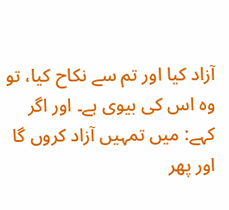آزاد کیا اور تم سے نکاح کیا، تو وہ اس کی بیوی ہے۔ اور اگر کہے: میں تمہیں آزاد کروں گا اور پھر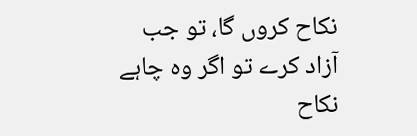نکاح کروں گا، تو جب آزاد کرے تو اگر وہ چاہے نکاح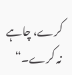کرے، چاہے نہ کرے۔“